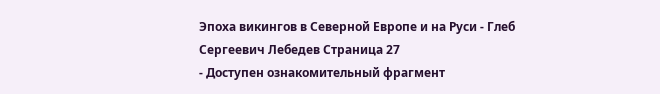Эпоха викингов в Северной Европе и на Руси - Глеб Сергеевич Лебедев Страница 27
- Доступен ознакомительный фрагмент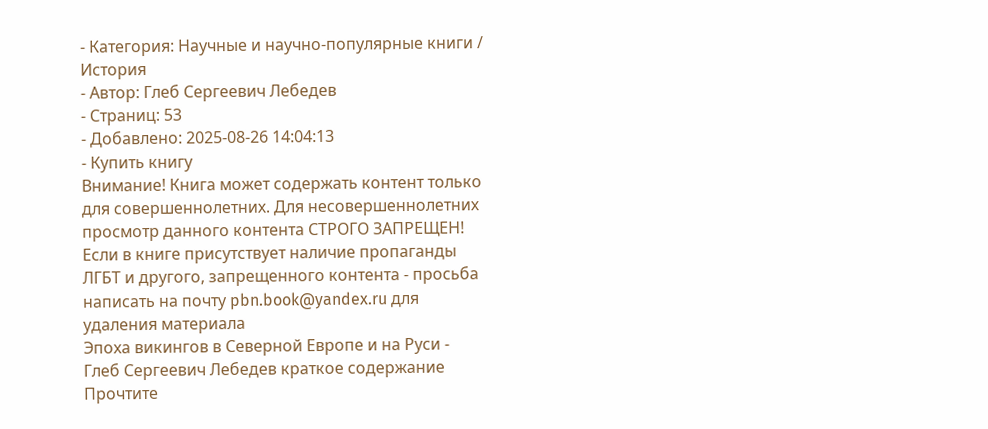- Категория: Научные и научно-популярные книги / История
- Автор: Глеб Сергеевич Лебедев
- Страниц: 53
- Добавлено: 2025-08-26 14:04:13
- Купить книгу
Внимание! Книга может содержать контент только для совершеннолетних. Для несовершеннолетних просмотр данного контента СТРОГО ЗАПРЕЩЕН! Если в книге присутствует наличие пропаганды ЛГБТ и другого, запрещенного контента - просьба написать на почту pbn.book@yandex.ru для удаления материала
Эпоха викингов в Северной Европе и на Руси - Глеб Сергеевич Лебедев краткое содержание
Прочтите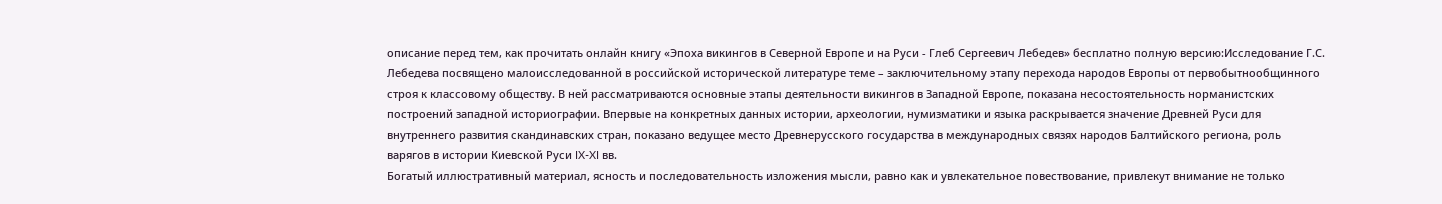описание перед тем, как прочитать онлайн книгу «Эпоха викингов в Северной Европе и на Руси - Глеб Сергеевич Лебедев» бесплатно полную версию:Исследование Г.С. Лебедева посвящено малоисследованной в российской исторической литературе теме – заключительному этапу перехода народов Европы от первобытнообщинного строя к классовому обществу. В ней рассматриваются основные этапы деятельности викингов в Западной Европе, показана несостоятельность норманистских построений западной историографии. Впервые на конкретных данных истории, археологии, нумизматики и языка раскрывается значение Древней Руси для внутреннего развития скандинавских стран, показано ведущее место Древнерусского государства в международных связях народов Балтийского региона, роль варягов в истории Киевской Руси IX-XI вв.
Богатый иллюстративный материал, ясность и последовательность изложения мысли, равно как и увлекательное повествование, привлекут внимание не только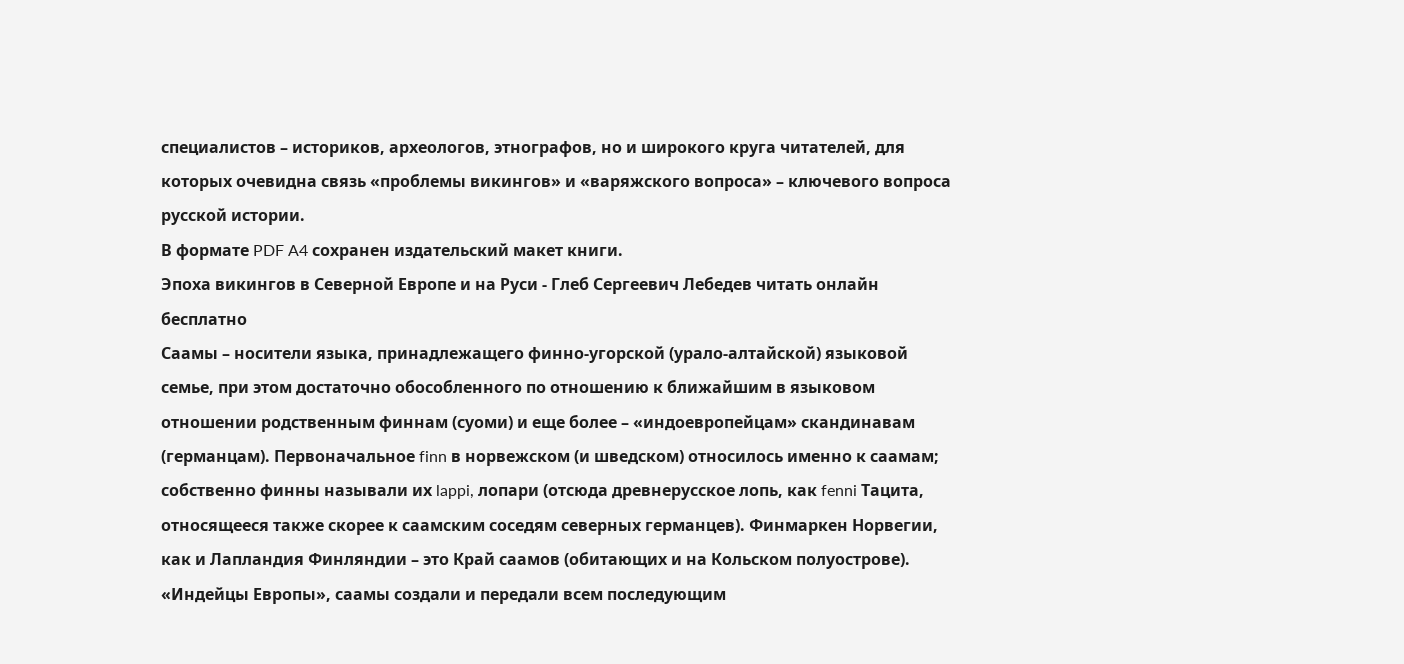специалистов – историков, археологов, этнографов, но и широкого круга читателей, для которых очевидна связь «проблемы викингов» и «варяжского вопроса» – ключевого вопроса русской истории.
В формате PDF A4 сохранен издательский макет книги.
Эпоха викингов в Северной Европе и на Руси - Глеб Сергеевич Лебедев читать онлайн бесплатно
Саамы – носители языка, принадлежащего финно-угорской (урало-алтайской) языковой семье, при этом достаточно обособленного по отношению к ближайшим в языковом отношении родственным финнам (суоми) и еще более – «индоевропейцам» скандинавам (германцам). Первоначальное finn в норвежском (и шведском) относилось именно к саамам; собственно финны называли их lappi, лопари (отсюда древнерусское лопь, как fenni Тацита, относящееся также скорее к саамским соседям северных германцев). Финмаркен Норвегии, как и Лапландия Финляндии – это Край саамов (обитающих и на Кольском полуострове).
«Индейцы Европы», саамы создали и передали всем последующим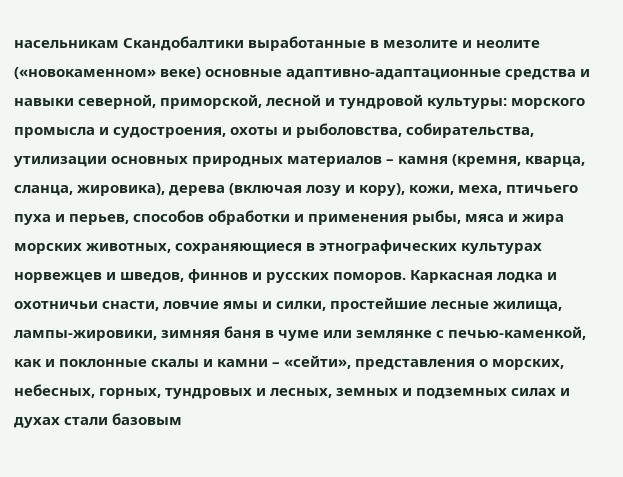насельникам Скандобалтики выработанные в мезолите и неолите («новокаменном» веке) основные адаптивно-адаптационные средства и навыки северной, приморской, лесной и тундровой культуры: морского промысла и судостроения, охоты и рыболовства, собирательства, утилизации основных природных материалов – камня (кремня, кварца, сланца, жировика), дерева (включая лозу и кору), кожи, меха, птичьего пуха и перьев, способов обработки и применения рыбы, мяса и жира морских животных, сохраняющиеся в этнографических культурах норвежцев и шведов, финнов и русских поморов. Каркасная лодка и охотничьи снасти, ловчие ямы и силки, простейшие лесные жилища, лампы-жировики, зимняя баня в чуме или землянке с печью-каменкой, как и поклонные скалы и камни – «сейти», представления о морских, небесных, горных, тундровых и лесных, земных и подземных силах и духах стали базовым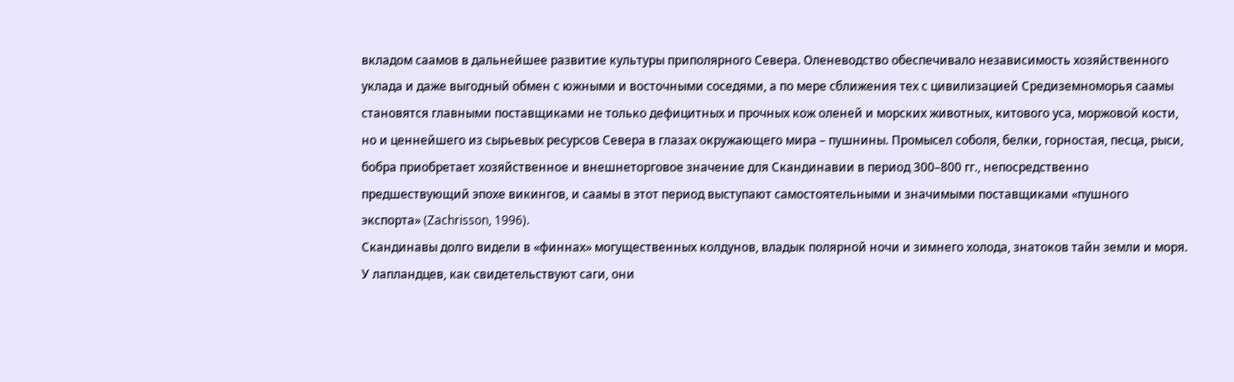вкладом саамов в дальнейшее развитие культуры приполярного Севера. Оленеводство обеспечивало независимость хозяйственного уклада и даже выгодный обмен с южными и восточными соседями, а по мере сближения тех с цивилизацией Средиземноморья саамы становятся главными поставщиками не только дефицитных и прочных кож оленей и морских животных, китового уса, моржовой кости, но и ценнейшего из сырьевых ресурсов Севера в глазах окружающего мира – пушнины. Промысел соболя, белки, горностая, песца, рыси, бобра приобретает хозяйственное и внешнеторговое значение для Скандинавии в период 300–800 гг., непосредственно предшествующий эпохе викингов, и саамы в этот период выступают самостоятельными и значимыми поставщиками «пушного экспорта» (Zachrisson, 1996).
Скандинавы долго видели в «финнах» могущественных колдунов, владык полярной ночи и зимнего холода, знатоков тайн земли и моря. У лапландцев, как свидетельствуют саги, они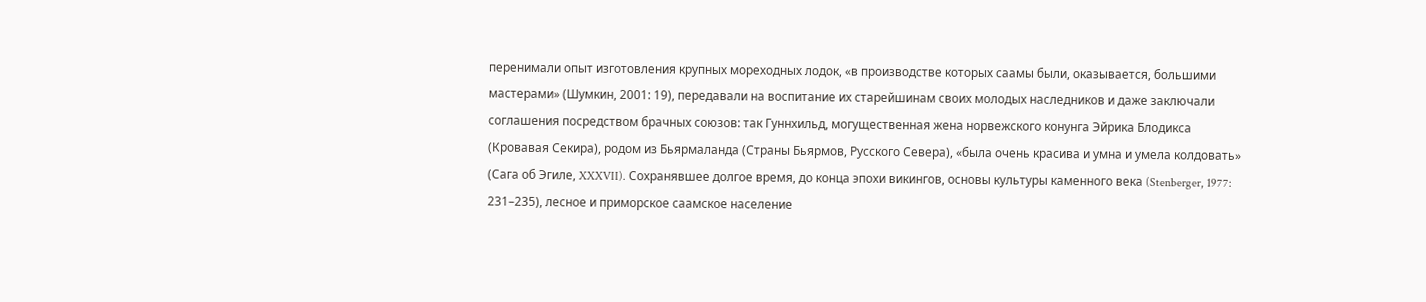перенимали опыт изготовления крупных мореходных лодок, «в производстве которых саамы были, оказывается, большими мастерами» (Шумкин, 2001: 19), передавали на воспитание их старейшинам своих молодых наследников и даже заключали соглашения посредством брачных союзов: так Гуннхильд, могущественная жена норвежского конунга Эйрика Блодикса (Кровавая Секира), родом из Бьярмаланда (Страны Бьярмов, Русского Севера), «была очень красива и умна и умела колдовать» (Сага об Эгиле, XXXVII). Сохранявшее долгое время, до конца эпохи викингов, основы культуры каменного века (Stenberger, 1977: 231–235), лесное и приморское саамское население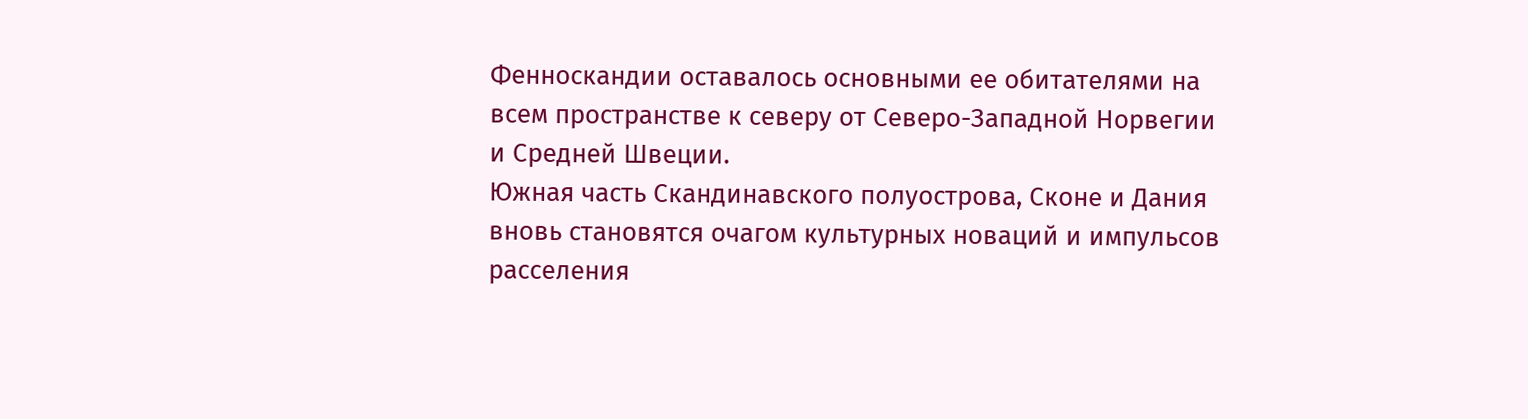Фенноскандии оставалось основными ее обитателями на всем пространстве к северу от Северо-Западной Норвегии и Средней Швеции.
Южная часть Скандинавского полуострова, Сконе и Дания вновь становятся очагом культурных новаций и импульсов расселения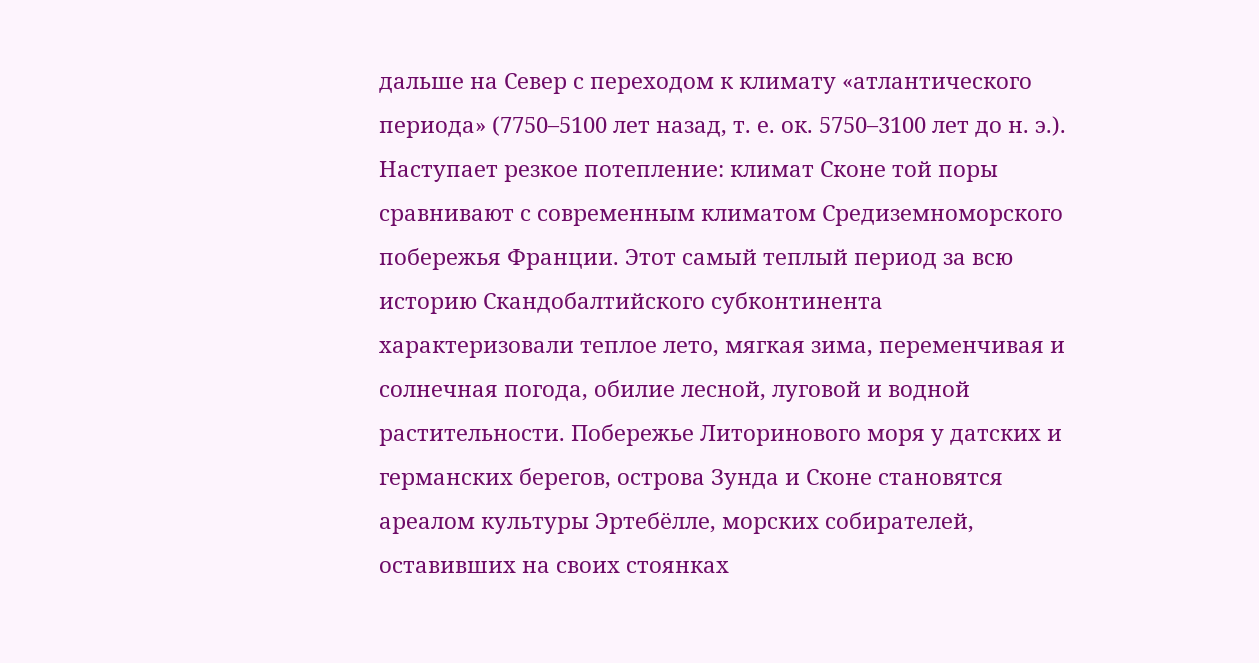дальше на Север с переходом к климату «атлантического периода» (7750–5100 лет назад, т. е. ок. 5750–3100 лет до н. э.). Наступает резкое потепление: климат Сконе той поры сравнивают с современным климатом Средиземноморского побережья Франции. Этот самый теплый период за всю историю Скандобалтийского субконтинента характеризовали теплое лето, мягкая зима, переменчивая и солнечная погода, обилие лесной, луговой и водной растительности. Побережье Литоринового моря у датских и германских берегов, острова Зунда и Сконе становятся ареалом культуры Эртебёлле, морских собирателей, оставивших на своих стоянках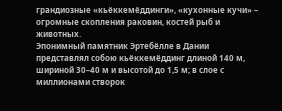грандиозные «кьёккемёддинги», «кухонные кучи» – огромные скопления раковин, костей рыб и животных.
Эпонимный памятник Эртебёлле в Дании представлял собою кьёккемёддинг длиной 140 м, шириной 30–40 м и высотой до 1,5 м; в слое с миллионами створок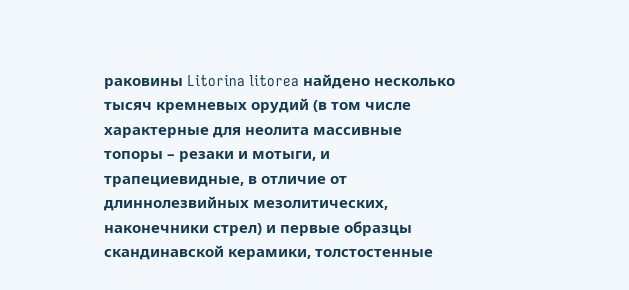раковины Litorina litorea найдено несколько тысяч кремневых орудий (в том числе характерные для неолита массивные топоры – резаки и мотыги, и трапециевидные, в отличие от длиннолезвийных мезолитических, наконечники стрел) и первые образцы скандинавской керамики, толстостенные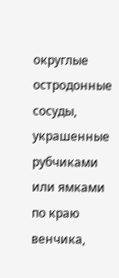округлые остродонные сосуды, украшенные рубчиками или ямками по краю венчика,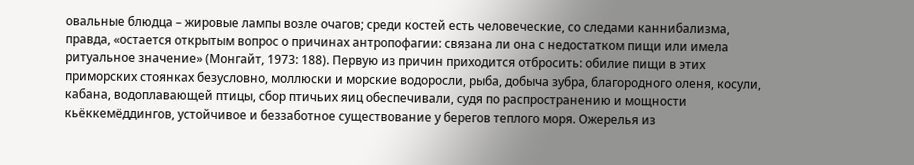овальные блюдца – жировые лампы возле очагов; среди костей есть человеческие, со следами каннибализма, правда, «остается открытым вопрос о причинах антропофагии: связана ли она с недостатком пищи или имела ритуальное значение» (Монгайт, 1973: 188). Первую из причин приходится отбросить: обилие пищи в этих приморских стоянках безусловно, моллюски и морские водоросли, рыба, добыча зубра, благородного оленя, косули, кабана, водоплавающей птицы, сбор птичьих яиц обеспечивали, судя по распространению и мощности кьёккемёддингов, устойчивое и беззаботное существование у берегов теплого моря. Ожерелья из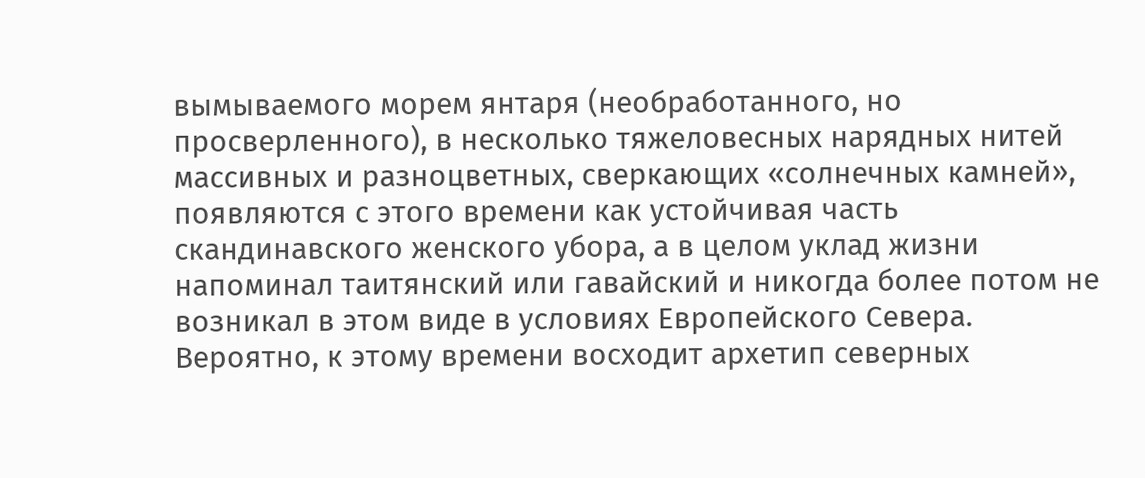вымываемого морем янтаря (необработанного, но просверленного), в несколько тяжеловесных нарядных нитей массивных и разноцветных, сверкающих «солнечных камней», появляются с этого времени как устойчивая часть скандинавского женского убора, а в целом уклад жизни напоминал таитянский или гавайский и никогда более потом не возникал в этом виде в условиях Европейского Севера.
Вероятно, к этому времени восходит архетип северных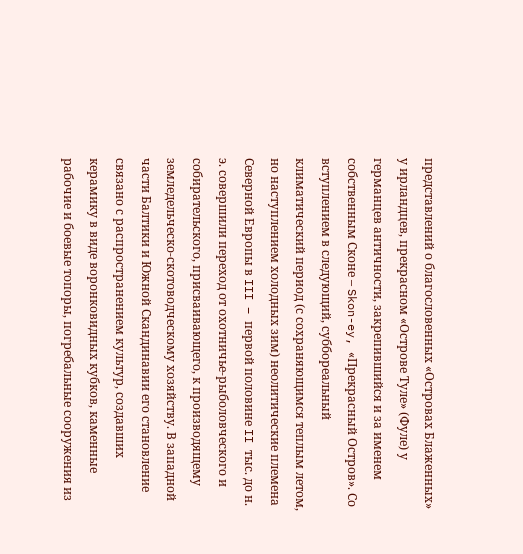представлений о благословенных «Островах Блаженных» у ирландцев, прекрасном «Острове Туле» (Фуле) у германцев античности, закрепившийся и за именем собственным Сконе – Skon-ey, «Прекрасный Остров». Со вступлением в следующий, суббореальный климатический период (с сохраняющимся теплым летом, но наступлением холодных зим) неолитические племена Северной Европы в III – первой половине II тыс. до н. э. совершили переход от охотничье-рыболовческого и собирательского, присваивающего, к производящему земледельческо-скотоводческому хозяйству. В западной части Балтики и Южной Скандинавии его становление связано с распространением культур, создавших керамику в виде воронковидных кубков, каменные рабочие и боевые топоры, погребальные сооружения из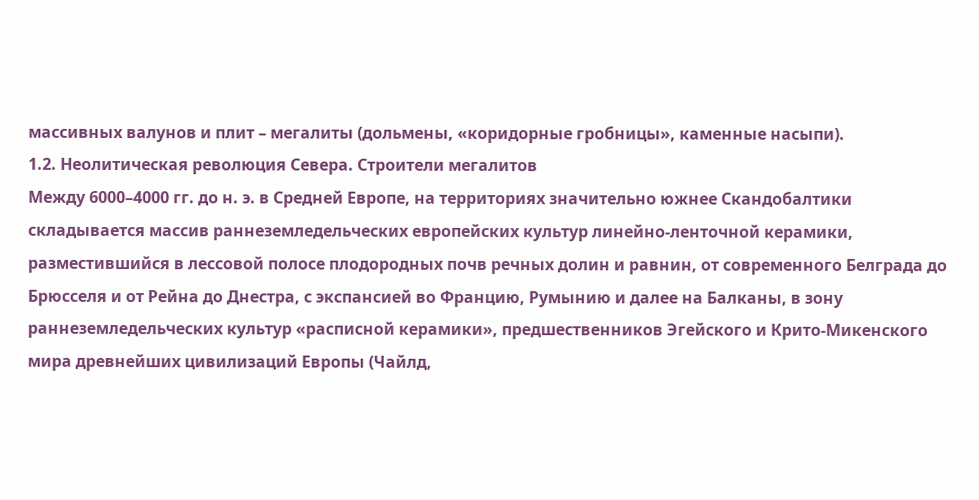массивных валунов и плит – мегалиты (дольмены, «коридорные гробницы», каменные насыпи).
1.2. Неолитическая революция Севера. Строители мегалитов
Между 6000–4000 гг. до н. э. в Средней Европе, на территориях значительно южнее Скандобалтики складывается массив раннеземледельческих европейских культур линейно-ленточной керамики, разместившийся в лессовой полосе плодородных почв речных долин и равнин, от современного Белграда до Брюсселя и от Рейна до Днестра, с экспансией во Францию, Румынию и далее на Балканы, в зону раннеземледельческих культур «расписной керамики», предшественников Эгейского и Крито-Микенского мира древнейших цивилизаций Европы (Чайлд,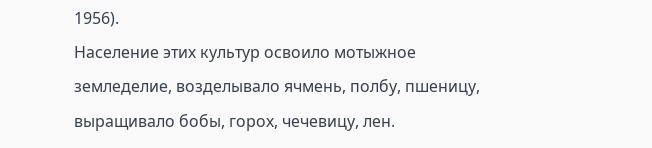1956).
Население этих культур освоило мотыжное земледелие, возделывало ячмень, полбу, пшеницу, выращивало бобы, горох, чечевицу, лен.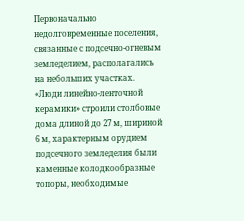Первоначально недолговременные поселения, связанные с подсечно-огневым земледелием, располагались на небольших участках. «Люди линейно-ленточной керамики» строили столбовые дома длиной до 27 м, шириной 6 м, характерным орудием подсечного земледелия были каменные колодкообразные топоры, необходимые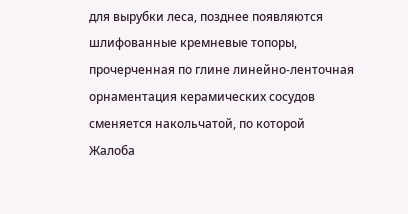для вырубки леса, позднее появляются шлифованные кремневые топоры, прочерченная по глине линейно-ленточная орнаментация керамических сосудов сменяется накольчатой, по которой
Жалоба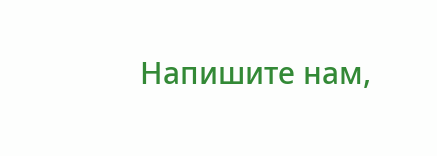Напишите нам,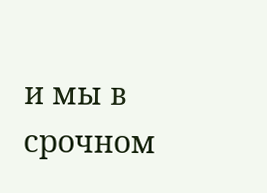и мы в срочном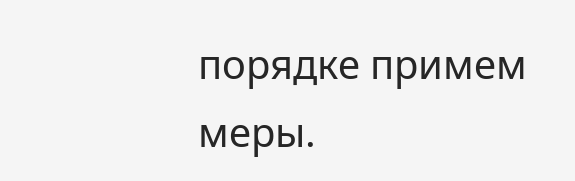порядке примем меры.